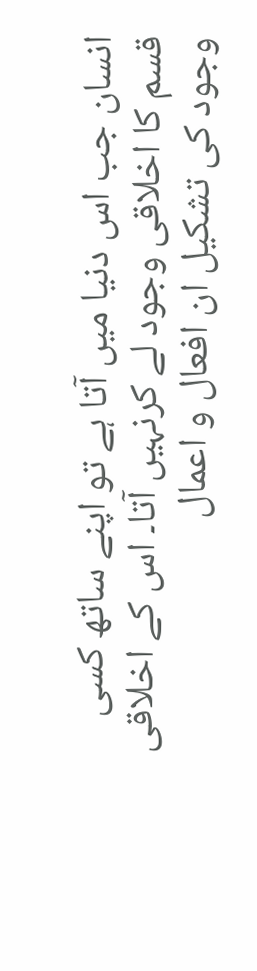انسان جب اس دنیا میں آتا ہے تو اپنے ساتھ کسی قسم کا اخلاقی وجود لے کرنہیں آتا۔ اس کے اخلاقی وجود کی تشکیل ان افعال و اعمال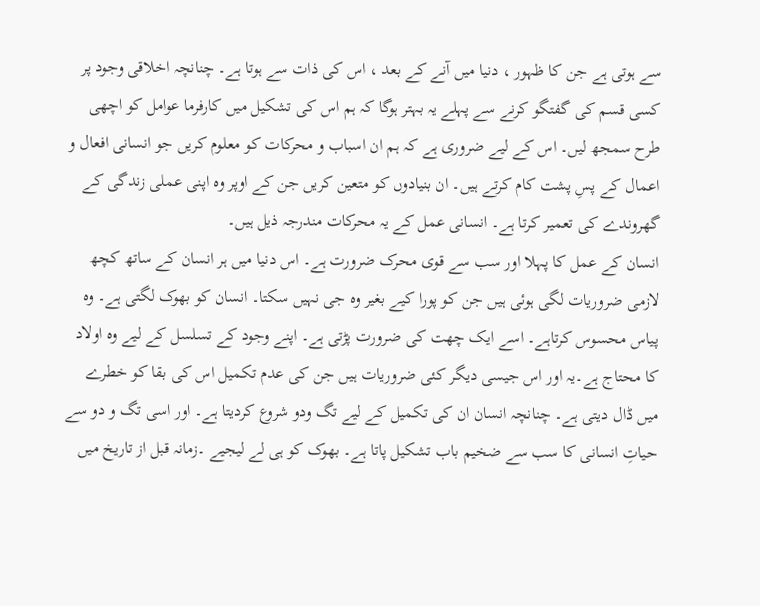سے ہوتی ہے جن کا ظہور ، دنیا میں آنے کے بعد ، اس کی ذات سے ہوتا ہے۔ چنانچہ اخلاقی وجود پر کسی قسم کی گفتگو کرنے سے پہلے یہ بہتر ہوگا کہ ہم اس کی تشکیل میں کارفرما عوامل کو اچھی طرح سمجھ لیں۔ اس کے لیے ضروری ہے کہ ہم ان اسباب و محرکات کو معلوم کریں جو انسانی افعال و اعمال کے پسِ پشت کام کرتے ہیں۔ ان بنیادوں کو متعین کریں جن کے اوپر وہ اپنی عملی زندگی کے گھروندے کی تعمیر کرتا ہے۔ انسانی عمل کے یہ محرکات مندرجہ ذیل ہیں۔
انسان کے عمل کا پہلا اور سب سے قوی محرک ضرورت ہے۔ اس دنیا میں ہر انسان کے ساتھ کچھ لازمی ضروریات لگی ہوئی ہیں جن کو پورا کیے بغیر وہ جی نہیں سکتا۔ انسان کو بھوک لگتی ہے۔ وہ پیاس محسوس کرتاہے۔ اسے ایک چھت کی ضرورت پڑتی ہے۔ اپنے وجود کے تسلسل کے لیے وہ اولاد کا محتاج ہے۔یہ اور اس جیسی دیگر کئی ضروریات ہیں جن کی عدم تکمیل اس کی بقا کو خطرے میں ڈال دیتی ہے۔ چنانچہ انسان ان کی تکمیل کے لیے تگ ودو شروع کردیتا ہے۔ اور اسی تگ و دو سے حیاتِ انسانی کا سب سے ضخیم باب تشکیل پاتا ہے۔ بھوک کو ہی لے لیجیے ۔زمانہ قبل از تاریخ میں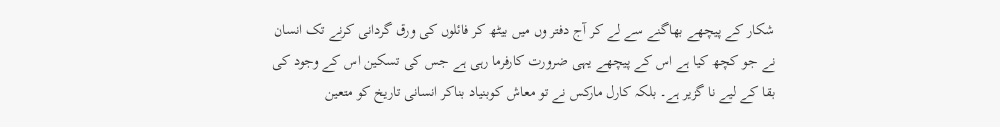شکار کے پیچھے بھاگنے سے لے کر آج دفتر وں میں بیٹھ کر فائلوں کی ورق گردانی کرنے تک انسان نے جو کچھ کیا ہے اس کے پیچھے یہی ضرورت کارفرما رہی ہے جس کی تسکین اس کے وجود کی بقا کے لیے نا گزیر ہے۔ بلکہ کارل مارکس نے تو معاش کوبنیاد بناکر انسانی تاریخ کو متعین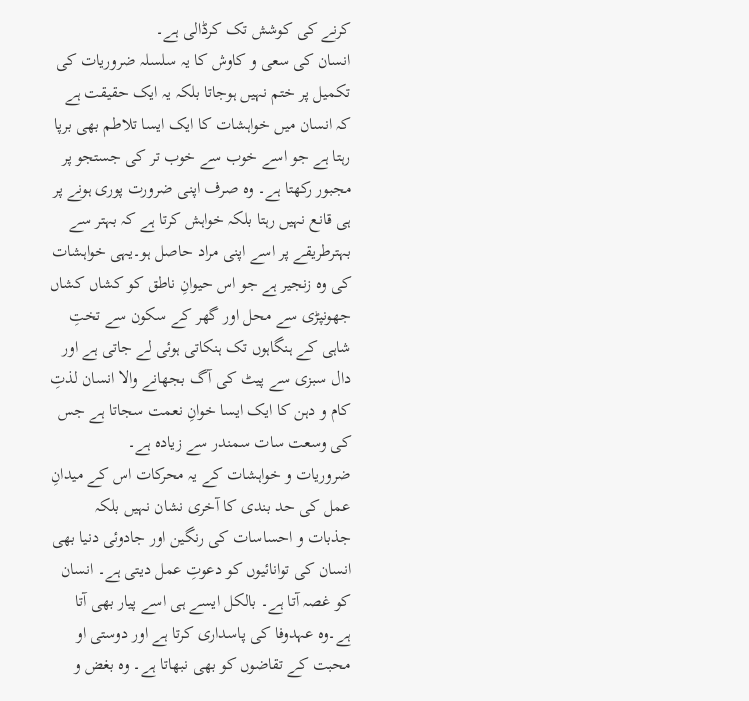کرنے کی کوشش تک کرڈالی ہے۔
انسان کی سعی و کاوش کا یہ سلسلہ ضروریات کی تکمیل پر ختم نہیں ہوجاتا بلکہ یہ ایک حقیقت ہے کہ انسان میں خواہشات کا ایک ایسا تلاطم بھی برپا رہتا ہے جو اسے خوب سے خوب تر کی جستجو پر مجبور رکھتا ہے۔ وہ صرف اپنی ضرورت پوری ہونے پر ہی قانع نہیں رہتا بلکہ خواہش کرتا ہے کہ بہتر سے بہترطریقے پر اسے اپنی مراد حاصل ہو۔یہی خواہشات کی وہ زنجیر ہے جو اس حیوانِ ناطق کو کشاں کشاں جھونپڑی سے محل اور گھر کے سکون سے تختِ شاہی کے ہنگاہوں تک ہنکاتی ہوئی لے جاتی ہے اور دال سبزی سے پیٹ کی آگ بجھانے والا انسان لذتِ کام و دہن کا ایک ایسا خوانِ نعمت سجاتا ہے جس کی وسعت سات سمندر سے زیادہ ہے۔
ضروریات و خواہشات کے یہ محرکات اس کے میدانِ عمل کی حد بندی کا آخری نشان نہیں بلکہ جذبات و احساسات کی رنگین اور جادوئی دنیا بھی انسان کی توانائیوں کو دعوتِ عمل دیتی ہے۔ انسان کو غصہ آتا ہے۔ بالکل ایسے ہی اسے پیار بھی آتا ہے۔وہ عہدوفا کی پاسداری کرتا ہے اور دوستی او محبت کے تقاضوں کو بھی نبھاتا ہے۔ وہ بغض و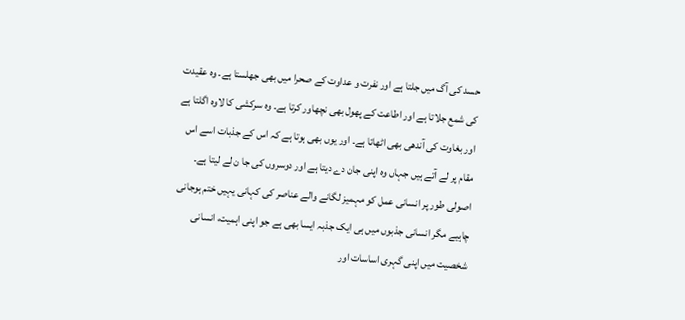حسد کی آگ میں جلتا ہے اور نفرت و عداوت کے صحرا میں بھی جھلستا ہے۔ وہ عقیدت کی شمع جلاتا ہے اور اطاعت کے پھول بھی نچھاور کرتا ہے۔ وہ سرکشی کا لاوہ اگلتا ہے اور بغاوت کی آندھی بھی اٹھاتا ہے۔ اور یوں بھی ہوتا ہے کہ اس کے جذبات اسے اس مقام پر لے آتے ہیں جہاں وہ اپنی جان دے دیتا ہے اور دوسروں کی جا ن لے لیتا ہے۔
اصولی طور پر انسانی عمل کو مہمیز لگانے والے عناصر کی کہانی یہیں ختم ہوجانی چاہیے مگر انسانی جذبوں میں ہی ایک جذبہ ایسا بھی ہے جو اپنی اہمیت، انسانی شخصیت میں اپنی گہری اساسات اور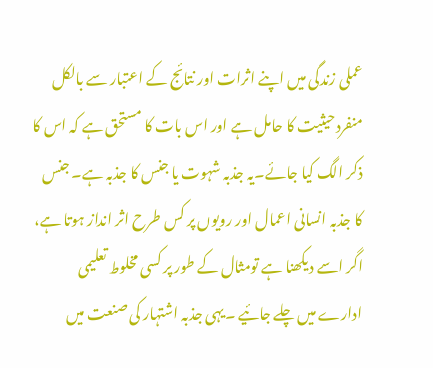عملی زندگی میں اپنے اثرات اور نتائج کے اعتبار سے بالکل منفردحیثیت کا حامل ہے اور اس بات کا مستحق ہے کہ اس کا ذکر الگ کیا جائے۔یہ جذبہ شہوت یا جنس کا جذبہ ہے۔ جنس کا جذبہ انسانی اعمال اور رویوں پر کس طرح اثر انداز ہوتا ہے، اگر اسے دیکھنا ہے تومثال کے طور پر کسی مخلوط تعلیمی ادارے میں چلے جائیے ۔یہی جذبہ اشتہار کی صنعت میں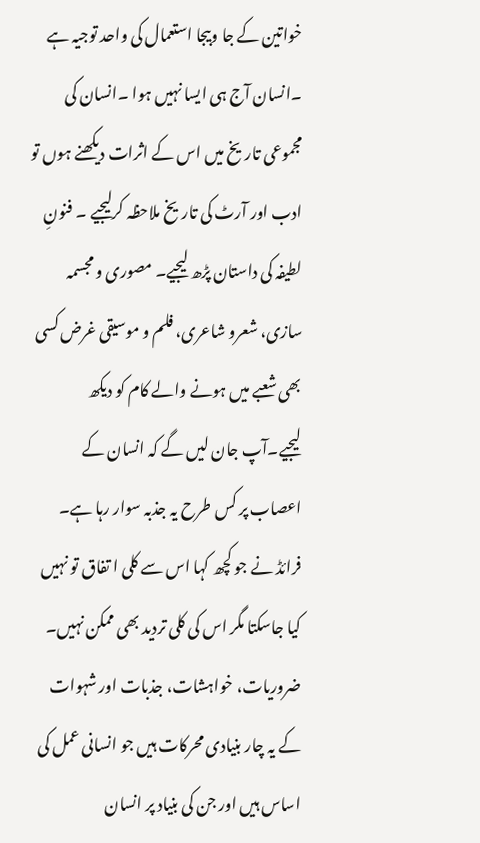خواتین کے جا وبیجا استعمال کی واحد توجیہ ہے ۔انسان آج ہی ایسا نہیں ہوا ۔انسان کی مجموعی تاریخ میں اس کے اثرات دیکھنے ہوں تو ادب اور آرٹ کی تاریخ ملاحظہ کرلیجیے ۔ فنونِ لطیفہ کی داستان پڑھ لیجیے۔ مصوری و مجسمہ سازی، شعرو شاعری، فلم و موسیقی غرض کسی بھی شعبے میں ہونے والے کام کو دیکھ لیجیے۔آپ جان لیں گے کہ انسان کے اعصاب پر کس طرح یہ جذبہ سوار رہا ہے۔ فرائڈ نے جو کچھ کہا اس سے کلی ا تفاق تو نہیں کیا جاسکتا مگر اس کی کلی تردید بھی ممکن نہیں۔
ضروریات، خواہشات، جذبات اور شہوات کے یہ چار بنیادی محرکات ہیں جو انسانی عمل کی اساس ہیں اور جن کی بنیاد پر انسان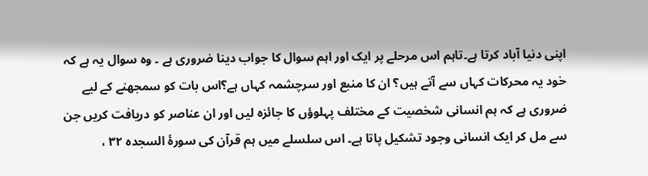اپنی دنیا آباد کرتا ہے۔تاہم اس مرحلے پر ایک اور اہم سوال کا جواب دینا ضروری ہے ۔ وہ سوال یہ ہے کہ خود یہ محرکات کہاں سے آتے ہیں؟ ان کا منبع اور سرچشمہ کہاں ہے؟اس بات کو سمجھنے کے لیے ضروری ہے کہ ہم انسانی شخصیت کے مختلف پہلوؤں کا جائزہ لیں اور ان عناصر کو دریافت کریں جن سے مل کر ایک انسانی وجود تشکیل پاتا ہے۔ اس سلسلے میں ہم قرآن کی سورۂ السجدہ ۳۲ ،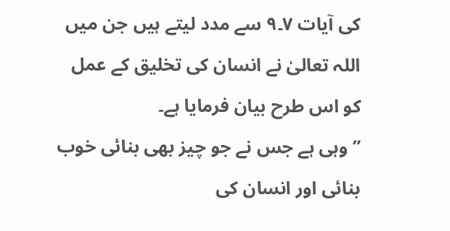کی آیات ۷۔۹ سے مدد لیتے ہیں جن میں اللہ تعالیٰ نے انسان کی تخلیق کے عمل کو اس طرح بیان فرمایا ہے۔
’’وہی ہے جس نے جو چیز بھی بنائی خوب بنائی اور انسان کی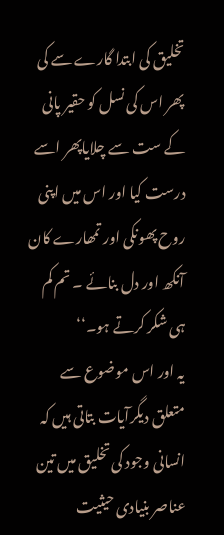تخلیق کی ابتدا گارے سے کی پھر اس کی نسل کو حقیر پانی کے ست سے چلایاپھر اسے درست کیا اور اس میں اپنی روح پھونکی اور تمھارے کان آنکھ اور دل بنائے ۔ تم کم ہی شکر کرتے ہو۔‘‘
یہ اور اس موضوع سے متعلق دیگرآیات بتاتی ہیں کہ انسانی وجود کی تخلیق میں تین عناصر بنیادی حیثیت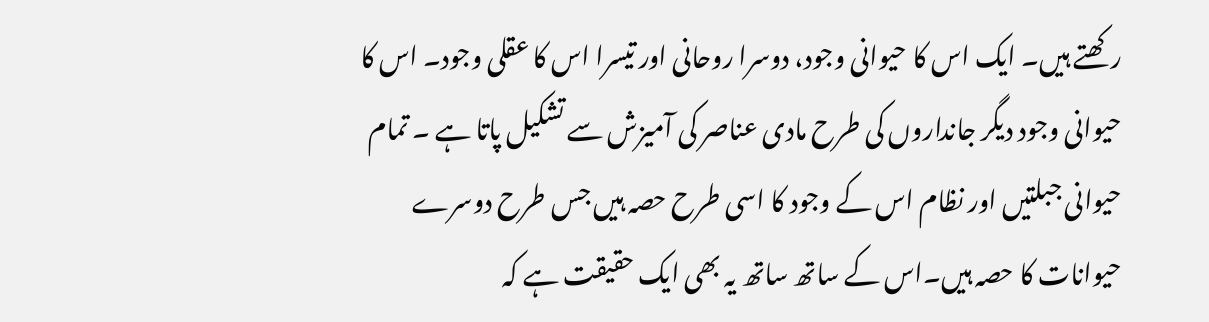رکھتے ہیں۔ ایک اس کا حیوانی وجود، دوسرا روحانی اور تیسرا اس کا عقلی وجود۔ اس کا حیوانی وجود دیگر جانداروں کی طرح مادی عناصر کی آمیزش سے تشکیل پاتا ہے ۔ تمام حیوانی جبلتیں اور نظام اس کے وجود کا اسی طرح حصہ ہیں جس طرح دوسرے حیوانات کا حصہ ہیں۔اس کے ساتھ ساتھ یہ بھی ایک حقیقت ہے کہ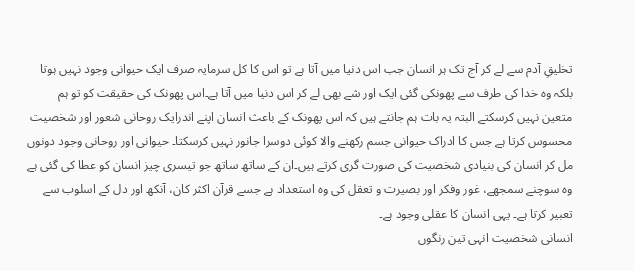تخلیقِ آدم سے لے کر آج تک ہر انسان جب اس دنیا میں آتا ہے تو اس کا کل سرمایہ صرف ایک حیوانی وجود نہیں ہوتا بلکہ وہ خدا کی طرف سے پھونکی گئی ایک اور شے بھی لے کر اس دنیا میں آتا ہے۔اس پھونک کی حقیقت کو تو ہم متعین نہیں کرسکتے البتہ یہ بات ہم جانتے ہیں کہ اس پھونک کے باعث انسان اپنے اندرایک روحانی شعور اور شخصیت محسوس کرتا ہے جس کا ادراک حیوانی جسم رکھنے والا کوئی دوسرا جانور نہیں کرسکتا۔ حیوانی اور روحانی وجود دونوں مل کر انسان کی بنیادی شخصیت کی صورت گری کرتے ہیں۔ان کے ساتھ ساتھ جو تیسری چیز انسان کو عطا کی گئی ہے وہ سوچنے سمجھے، غور وفکر اور بصیرت و تعقل کی وہ استعداد ہے جسے قرآن اکثر کان، آنکھ اور دل کے اسلوب سے تعبیر کرتا ہے۔ یہی انسان کا عقلی وجود ہے۔
انسانی شخصیت انہی تین رنگوں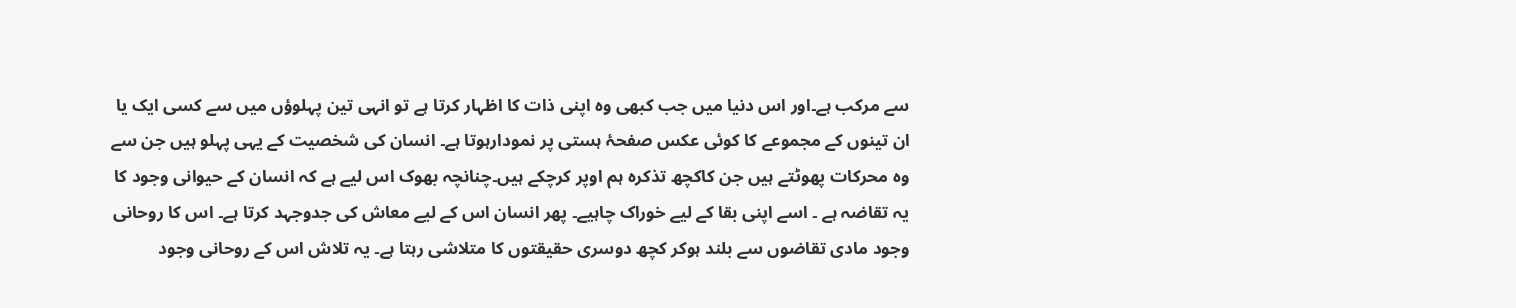سے مرکب ہے۔اور اس دنیا میں جب کبھی وہ اپنی ذات کا اظہار کرتا ہے تو انہی تین پہلوؤں میں سے کسی ایک یا ان تینوں کے مجموعے کا کوئی عکس صفحۂ ہستی پر نمودارہوتا ہے۔ انسان کی شخصیت کے یہی پہلو ہیں جن سے وہ محرکات پھوٹتے ہیں جن کاکچھ تذکرہ ہم اوپر کرچکے ہیں۔چنانچہ بھوک اس لیے ہے کہ انسان کے حیوانی وجود کا یہ تقاضہ ہے ۔ اسے اپنی بقا کے لیے خوراک چاہیے۔ پھر انسان اس کے لیے معاش کی جدوجہد کرتا ہے۔ اس کا روحانی وجود مادی تقاضوں سے بلند ہوکر کچھ دوسری حقیقتوں کا متلاشی رہتا ہے۔ یہ تلاش اس کے روحانی وجود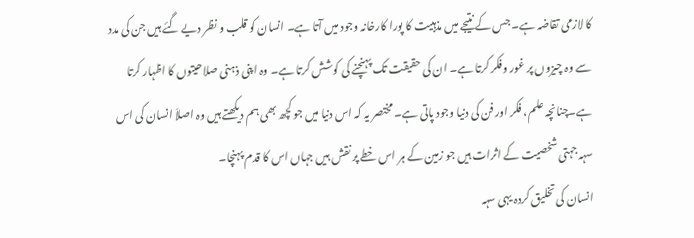کا لازمی تقاضہ ہے۔ جس کے نتیجے میں مذہبیت کا پورا کارخانہ وجود میں آتا ہے۔ انسان کو قلب و نظر دیے گئے ہیں جن کی مدد سے وہ چیزوں پر غور وفکر کرتا ہے۔ ان کی حقیقت تک پہنچنے کی کوشش کرتا ہے۔ وہ اپنی ذہنی صلاحیتوں کا اظہار کرتا ہے۔چنانچہ علم، فکر اور فن کی دنیا وجود پاتی ہے۔ مختصر یہ کہ اس دنیا میں جو کچھ بھی ہم دیکھتے ہیں وہ اصلاَ انسان کی اس سہہ جہتی شخصیت کے اثرات ہیں جو زمین کے ہر اس خطے پر نقش ہیں جہاں اس کا قدم پہنچا۔
انسان کی تخلیق کردہ یہی سہہ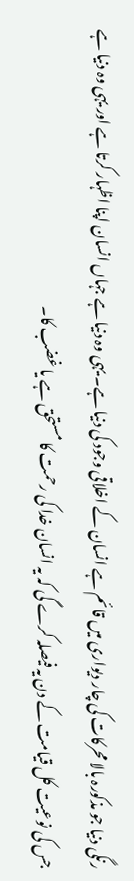رنگی دنیا جو مذکورہ بالا محرکات کی چار دیواری میں قائم ہے انسان کے اخلاقی وجود کی دنیا ہے۔ یہی وہ دنیا ہے جہاں انسان اپنا اظہار کرتا ہے اور یہی وہ دنیا ہے جس کی نوعیت کل قیامت کے دن یہ فیصلہ کرے گی کہ یہ انسان خدا کی رحمت کا مستحق ہے یا غضب کا۔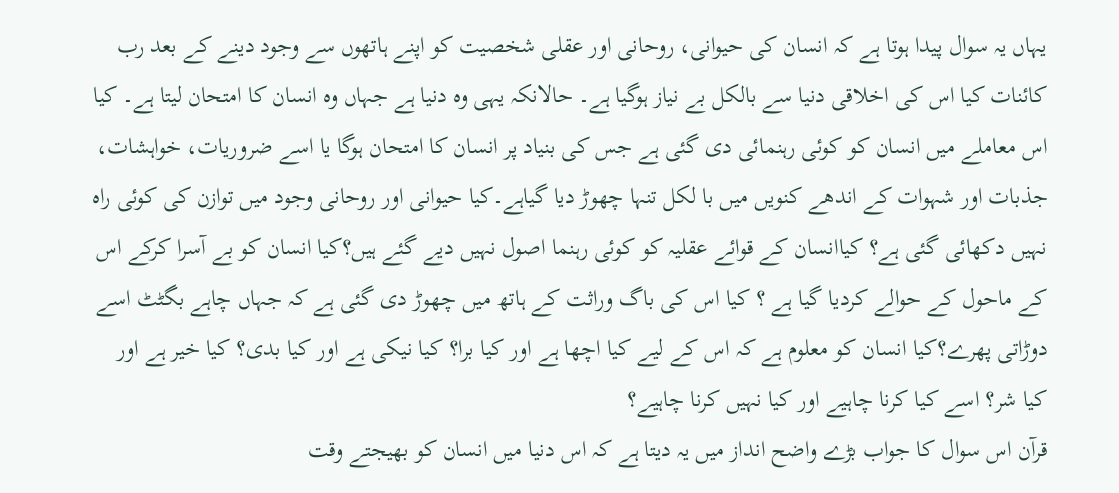یہاں یہ سوال پیدا ہوتا ہے کہ انسان کی حیوانی، روحانی اور عقلی شخصیت کو اپنے ہاتھوں سے وجود دینے کے بعد رب کائنات کیا اس کی اخلاقی دنیا سے بالکل بے نیاز ہوگیا ہے۔ حالانکہ یہی وہ دنیا ہے جہاں وہ انسان کا امتحان لیتا ہے۔ کیا اس معاملے میں انسان کو کوئی رہنمائی دی گئی ہے جس کی بنیاد پر انسان کا امتحان ہوگا یا اسے ضروریات، خواہشات، جذبات اور شہوات کے اندھے کنویں میں با لکل تنہا چھوڑ دیا گیاہے۔کیا حیوانی اور روحانی وجود میں توازن کی کوئی راہ نہیں دکھائی گئی ہے؟ کیاانسان کے قوائے عقلیہ کو کوئی رہنما اصول نہیں دیے گئے ہیں؟کیا انسان کو بے آسرا کرکے اس کے ماحول کے حوالے کردیا گیا ہے ؟ کیا اس کی باگ وراثت کے ہاتھ میں چھوڑ دی گئی ہے کہ جہاں چاہے بگٹٹ اسے دوڑاتی پھرے؟کیا انسان کو معلوم ہے کہ اس کے لیے کیا اچھا ہے اور کیا برا؟ کیا نیکی ہے اور کیا بدی؟ کیا خیر ہے اور کیا شر؟ اسے کیا کرنا چاہیے اور کیا نہیں کرنا چاہیے؟
قرآن اس سوال کا جواب بڑے واضح انداز میں یہ دیتا ہے کہ اس دنیا میں انسان کو بھیجتے وقت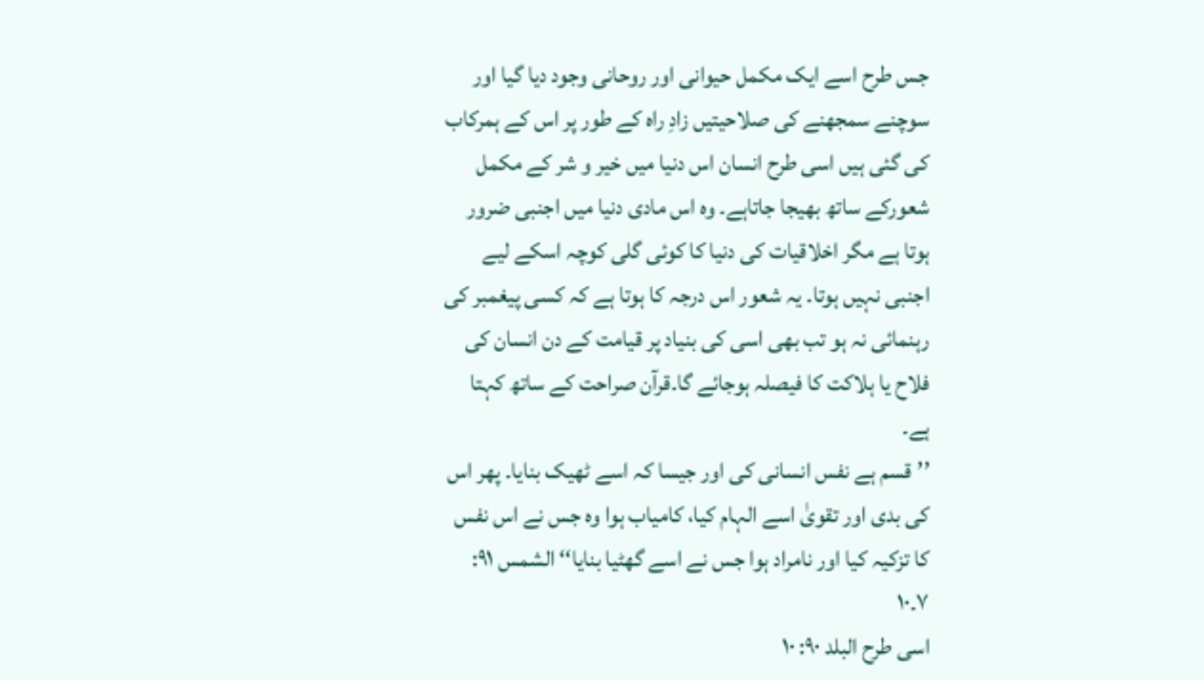جس طرح اسے ایک مکمل حیوانی اور روحانی وجود دیا گیا اور سوچنے سمجھنے کی صلاحیتیں زادِ راہ کے طور پر اس کے ہمرکاب کی گئی ہیں اسی طرح انسان اس دنیا میں خیر و شر کے مکمل شعورکے ساتھ بھیجا جاتاہے۔ وہ اس مادی دنیا میں اجنبی ضرور ہوتا ہے مگر اخلاقیات کی دنیا کا کوئی گلی کوچہ اسکے لیے اجنبی نہیں ہوتا۔ یہ شعور اس درجہ کا ہوتا ہے کہ کسی پیغمبر کی رہنمائی نہ ہو تب بھی اسی کی بنیاد پر قیامت کے دن انسان کی فلاح یا ہلاکت کا فیصلہ ہوجائے گا۔قرآن صراحت کے ساتھ کہتا ہے۔
’’قسم ہے نفس انسانی کی اور جیسا کہ اسے ٹھیک بنایا۔ پھر اس کی بدی اور تقویٰ اسے الہام کیا، کامیاب ہوا وہ جس نے اس نفس کا تزکیہ کیا اور نامراد ہوا جس نے اسے گھٹیا بنایا‘‘ الشمس ۹۱: ۷۔۱۰
اسی طرح البلد ۹۰: ۱۰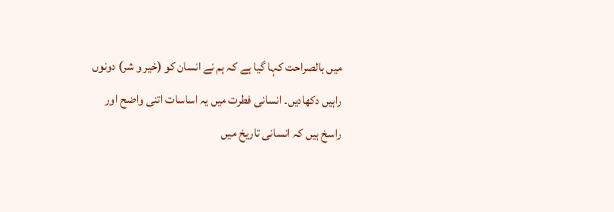میں بالصراحت کہا گیا ہے کہ ہم نے انسان کو (خیر و شر) دونوں راہیں دکھادیں۔ انسانی فطرت میں یہ اساسات اتنی واضح اور راسخ ہیں کہ انسانی تاریخ میں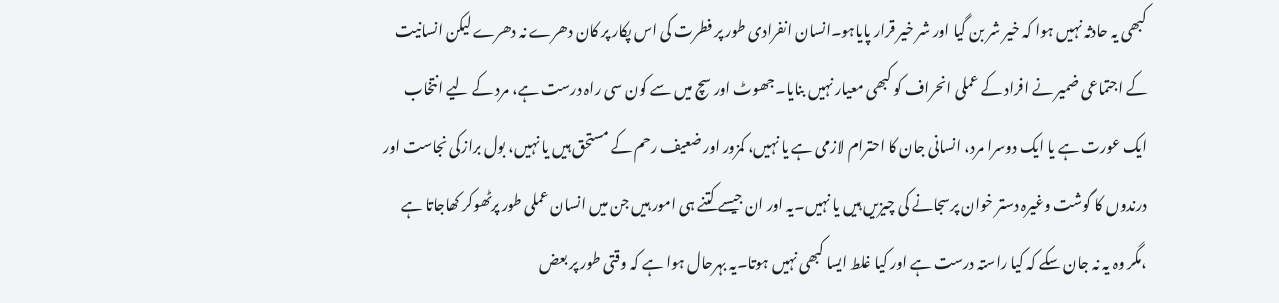کبھی یہ حادثہ نہیں ہوا کہ خیر شر بن گیا اور شر خیر قرار پایاہو۔انسان انفرادی طور پر فطرت کی اس پکار پر کان دھرے نہ دھرے لیکن انسانیت کے اجتماعی ضمیر نے افراد کے عملی انحراف کو کبھی معیار نہیں بنایا۔جھوٹ اور سچ میں سے کون سی راہ درست ہے، مرد کے لیے انتخاب ایک عورت ہے یا ایک دوسرا مرد، انسانی جان کا احترام لازمی ہے یا نہیں، کمزور اور ضعیف رحم کے مستحق ہیں یا نہیں، بول برازکی نجاست اور درندوں کا گوشت وغیرہ دستر خوان پرسجانے کی چیزیں ہیں یا نہیں۔یہ اور ان جیسے کتنے ہی امور ہیں جن میں انسان عملی طور پرٹھوکر کھاجاتا ہے ،مگر وہ یہ نہ جان سکے کہ کیا راستہ درست ہے اور کیا غلط ایسا کبھی نہیں ہوتا۔یہ بہرحال ہوا ہے کہ وقتی طور پر بعض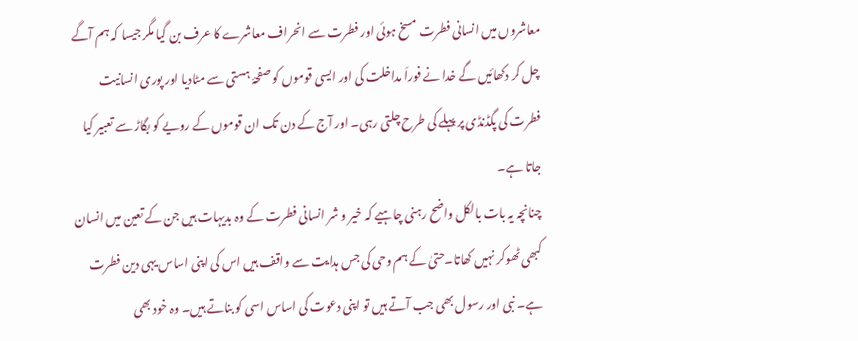معاشروں میں انسانی فطرت مسخ ہوئی اور فطرت سے انحراف معاشرے کا عرف بن گیا مگر جیسا کہ ہم آگے چل کر دکھائیں گے خدا نے فوراَ مداخلت کی اور ایسی قوموں کو صفحۂ ہستی سے مٹادیا اور پوری انسانیت فطرت کی پگڈنڈی پر پہلے کی طرح چلتی رہی۔ اور آج کے دن تک ان قوموں کے رویے کو بگاڑ سے تعبیر کیا جاتا ہے۔
چنانچہ یہ بات بالکل واضح رہنی چاہیے کہ خیر و شر انسانی فطرت کے وہ بدیہات ہیں جن کے تعین میں انسان کبھی ٹھوکر نہیں کھاتا۔حتیٰ کے ہم وحی کی جس ہدایت سے واقف ہیں اس کی اپنی اساس یہی دین فطرت ہے۔ نبی اور رسول بھی جب آتے ہیں تو اپنی دعوت کی اساس اسی کو بناتے ہیں۔ وہ خود بھی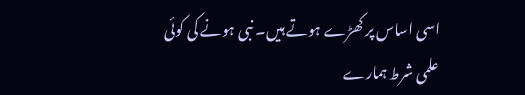اسی اساس پر کھڑے ہوتے ہیں۔ نبی ہونے کی کوئی علمی شرط ہمارے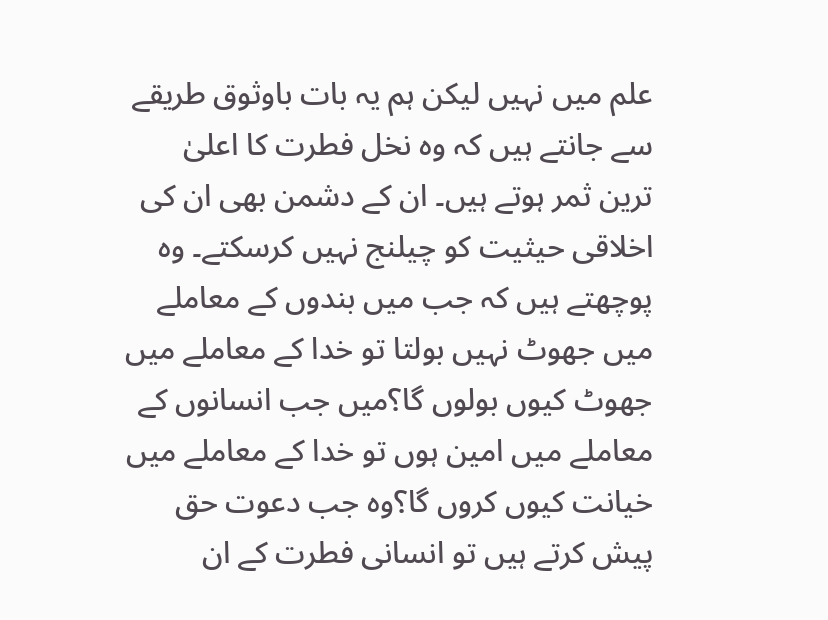علم میں نہیں لیکن ہم یہ بات باوثوق طریقے سے جانتے ہیں کہ وہ نخل فطرت کا اعلیٰ ترین ثمر ہوتے ہیں۔ ان کے دشمن بھی ان کی اخلاقی حیثیت کو چیلنج نہیں کرسکتے۔ وہ پوچھتے ہیں کہ جب میں بندوں کے معاملے میں جھوٹ نہیں بولتا تو خدا کے معاملے میں جھوٹ کیوں بولوں گا؟میں جب انسانوں کے معاملے میں امین ہوں تو خدا کے معاملے میں خیانت کیوں کروں گا؟وہ جب دعوت حق پیش کرتے ہیں تو انسانی فطرت کے ان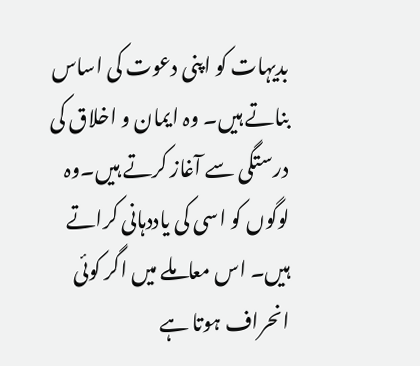بدیہات کو اپنی دعوت کی اساس بناتے ہیں۔ وہ ایمان و اخلاق کی درستگی سے آغاز کرتے ہیں۔وہ لوگوں کو اسی کی یاددہانی کراتے ہیں۔ اس معاملے میں اگر کوئی انحراف ہوتا ہے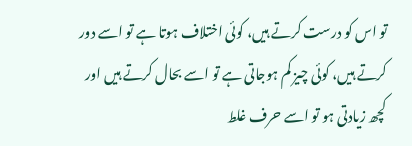تو اس کو درست کرتے ہیں، کوئی اختلاف ہوتا ہے تو اسے دور کرتے ہیں، کوئی چیز کم ہوجاتی ہے تو اسے بحال کرتے ہیں اور کچھ زیادتی ہو تو اسے حرف غلط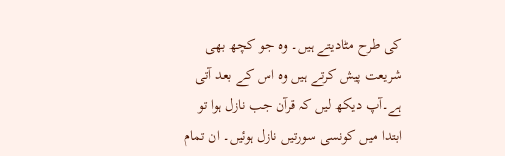کی طرح مٹادیتے ہیں۔ وہ جو کچھ بھی شریعت پیش کرتے ہیں وہ اس کے بعد آتی ہے۔آپ دیکھ لیں کہ قرآن جب نازل ہوا تو ابتدا میں کونسی سورتیں نازل ہوئیں۔ ان تمام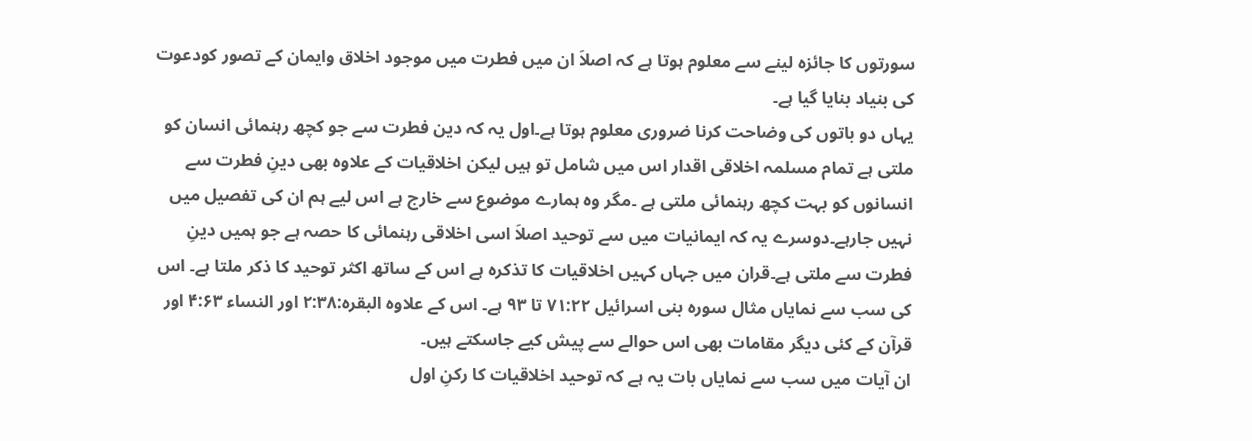سورتوں کا جائزہ لینے سے معلوم ہوتا ہے کہ اصلاَ ان میں فطرت میں موجود اخلاق وایمان کے تصور کودعوت کی بنیاد بنایا گیا ہے۔
یہاں دو باتوں کی وضاحت کرنا ضروری معلوم ہوتا ہے۔اول یہ کہ دین فطرت سے جو کچھ رہنمائی انسان کو ملتی ہے تمام مسلمہ اخلاقی اقدار اس میں شامل تو ہیں لیکن اخلاقیات کے علاوہ بھی دینِ فطرت سے انسانوں کو بہت کچھ رہنمائی ملتی ہے ۔مگر وہ ہمارے موضوع سے خارج ہے اس لیے ہم ان کی تفصیل میں نہیں جارہے۔دوسرے یہ کہ ایمانیات میں سے توحید اصلاَ اسی اخلاقی رہنمائی کا حصہ ہے جو ہمیں دینِ فطرت سے ملتی ہے۔قران میں جہاں کہیں اخلاقیات کا تذکرہ ہے اس کے ساتھ اکثر توحید کا ذکر ملتا ہے۔ اس کی سب سے نمایاں مثال سورہ بنی اسرائیل ۷۱:۲۲ تا ۹۳ ہے۔ اس کے علاوہ البقرہ:۲:۳۸ اور النساء ۴:۶۳ اور قرآن کے کئی دیگر مقامات بھی اس حوالے سے پیش کیے جاسکتے ہیں۔
ان آیات میں سب سے نمایاں بات یہ ہے کہ توحید اخلاقیات کا رکنِ اول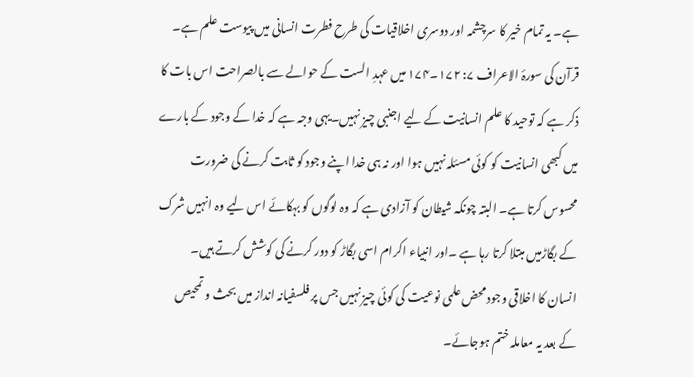ہے۔ یہ تمام خیر کا سرچشمہ اور دوسری اخلاقیات کی طرح فطرت انسانی میں پیوست علم ہے۔ قرآن کی سورۂ الاعراف ۷: ۱۷۲۔۱۷۴ میں عہدِ الست کے حوالے سے بالصراحت اس بات کا ذکر ہے کہ توحید کا علم انسانیت کے لیے اجنبی چیز نہیں۔یہی وجہ ہے کہ خدا کے وجود کے بارے میں کبھی انسانیت کو کوئی مسئلہ نہیں ہوا اور نہ ہی خدا اپنے وجود کو ثابت کرنے کی ضرورت محسوس کرتا ہے۔ البتہ چونکہ شیطان کو آزادی ہے کہ وہ لوگوں کو بہکائے اس لیے وہ انہیں شرک کے بگاڑمیں مبتلا کرتا رہا ہے ۔اور انبیاء اکرام اسی بگاڑ کو دور کرنے کی کوشش کرتے ہیں۔
انسان کا اخلاقی وجود محض علمی نوعیت کی کوئی چیز نہیں جس پر فلسفیانہ انداز میں بحث و تمحیص کے بعد یہ معاملہ ختم ہوجائے۔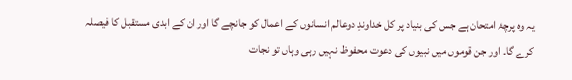یہ وہ پرچۂ امتحان ہے جس کی بنیاد پر کل خداوندِ دوعالم انسانوں کے اعمال کو جانچے گا اور ان کے ابدی مستقبل کا فیصلہ کرے گا۔ اور جن قوموں میں نبیوں کی دعوت محفوظ نہیں رہی وہاں تو نجات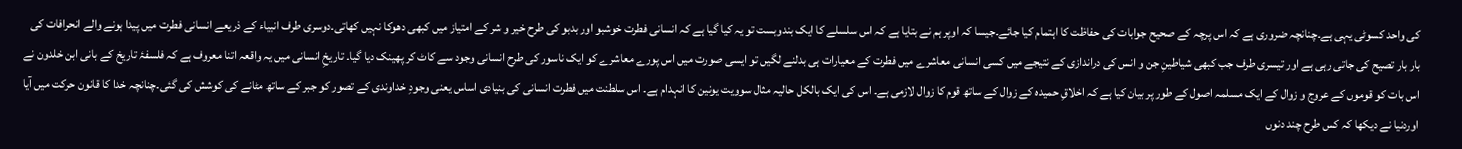کی واحد کسوٹی یہی ہے۔چنانچہ ضروری ہے کہ اس پرچہ کے صحیح جوابات کی حفاظت کا اہتمام کیا جائے۔جیسا کہ اوپر ہم نے بتایا ہے کہ اس سلسلے کا ایک بندوبست تو یہ کیا گیا ہے کہ انسانی فطرت خوشبو اور بدبو کی طرح خیر و شر کے امتیاز میں کبھی دھوکا نہیں کھاتی۔دوسری طرف انبیاء کے ذریعے انسانی فطرت میں پیدا ہونے والے انحرافات کی بار بار تصیح کی جاتی رہی ہے اور تیسری طرف جب کبھی شیاطینِ جن و انس کی دراندازی کے نتیجے میں کسی انسانی معاشرے میں فطرت کے معیارات ہی بدلنے لگیں تو ایسی صورت میں اس پورے معاشرے کو ایک ناسور کی طرح انسانی وجود سے کاٹ کر پھینک دیا گیا۔ تاریخِ انسانی میں یہ واقعہ اتنا معروف ہے کہ فلسفۂ تاریخ کے بانی ابن خلدون نے اس بات کو قوموں کے عروج و زوال کے ایک مسلمہ اصول کے طور پر بیان کیا ہے کہ اخلاقِ حمیدہ کے زوال کے ساتھ قوم کا زوال لازمی ہے۔ اس کی ایک بالکل حالیہ مثال سوویت یونین کا انہدام ہے۔ اس سلطنت میں فطرت انسانی کی بنیادی اساس یعنی وجودِ خداوندی کے تصور کو جبر کے ساتھ مٹانے کی کوشش کی گئی۔چنانچہ خدا کا قانون حرکت میں آیا اوردنیا نے دیکھا کہ کس طرح چند دنوں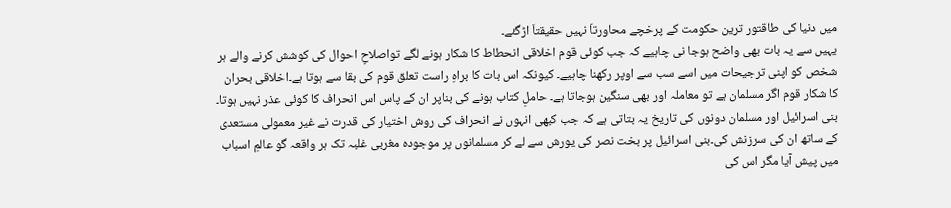میں دنیا کی طاقتور ترین حکومت کے پرخچے محاورتاَ نہیں حقیقتاَ اڑگئے۔
یہیں سے یہ بات بھی واضح ہوجا نی چاہیے کہ جب کوئی قوم اخلاقی انحطاط کا شکار ہونے لگے تواصلاحِ احوال کی کوشش کرنے والے ہر شخص کو اپنی ترجیحات میں اسے سب سے اوپر رکھنا چاہیے۔ کیونکہ اس بات کا براہِ راست تعلق قوم کی بقا سے ہوتا ہے۔اخلاقی بحران کا شکار قوم اگر مسلمان ہے تو معاملہ اور بھی سنگین ہوجاتا ہے۔ حاملِ کتاب ہونے کی بناپر ان کے پاس اس انحراف کا کوئی عذر نہیں ہوتا۔ بنی اسرائیل اور مسلمان دونوں کی تاریخ یہ بتاتی ہے کہ جب کبھی انہوں نے انحراف کی روش اختیار کی قدرت نے غیر معمولی مستعدی کے ساتھ ان کی سرزنش کی۔بنی اسرائیل پر بخت نصر کی یورش سے لے کر مسلمانوں پر موجودہ مغربی غلبہ تک ہر واقعہ گو عالمِ اسباب میں پیش آیا مگر اس کی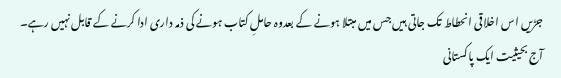جڑیں اس اخلاقی انحطاط تک جاتی ہیں جس میں مبتلا ہونے کے بعدوہ حاملِ کتاب ہونے کی ذمہ داری ادا کرنے کے قابل نہیں رہے۔
آج بحیثیت ایک پاکستانی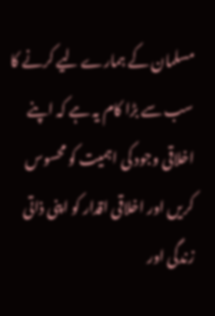مسلمان کے ہمارے لیے کرنے کا سب سے بڑا کام یہ ہے کہ اپنے اخلاقی وجود کی اہمیت کو محسوس کریں اور اخلاقی اقدار کو اپنی ذاتی زندگی اور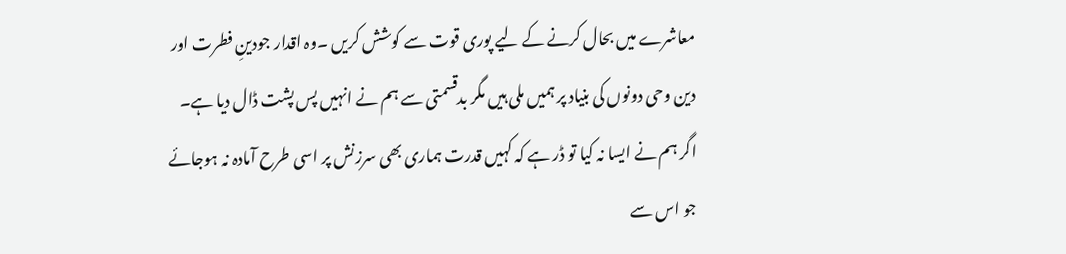معاشرے میں بحال کرنے کے لیے پوری قوت سے کوشش کریں ۔وہ اقدار جودینِ فطرت اور دین وحی دونوں کی بنیاد پر ہمیں ملی ہیں مگر بدقسمتی سے ہم نے انہیں پس پشت ڈال دیا ہے۔ اگر ہم نے ایسا نہ کیا تو ڈر ہے کہ کہیں قدرت ہماری بھی سرزنش پر اسی طرح آمادہ نہ ہوجائے جو اس سے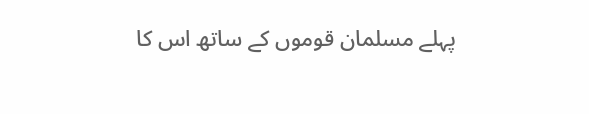پہلے مسلمان قوموں کے ساتھ اس کا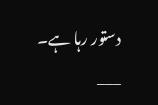دستور رہا ہے۔
___